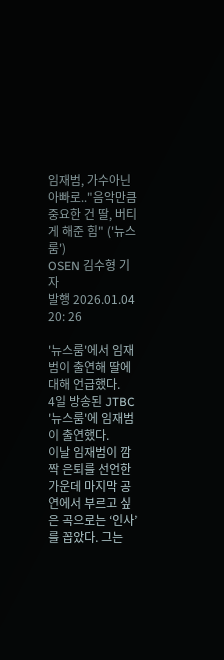임재범, 가수아닌 아빠로.."음악만큼 중요한 건 딸, 버티게 해준 힘" ('뉴스룸')
OSEN 김수형 기자
발행 2026.01.04 20: 26

'뉴스룸'에서 임재범이 출연해 딸에 대해 언급했다.
4일 방송된 JTBC '뉴스룸'에 임재범이 출연했다.
이날 임재범이 깜짝 은퇴를 선언한 가운데 마지막 공연에서 부르고 싶은 곡으로는 ‘인사’를 꼽았다. 그는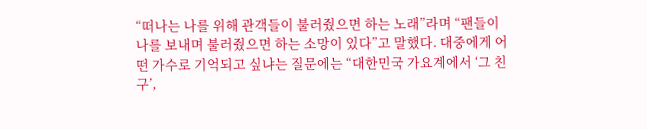“떠나는 나를 위해 관객들이 불러줬으면 하는 노래”라며 “팬들이 나를 보내며 불러줬으면 하는 소망이 있다”고 말했다. 대중에게 어떤 가수로 기억되고 싶냐는 질문에는 “대한민국 가요계에서 ‘그 친구’,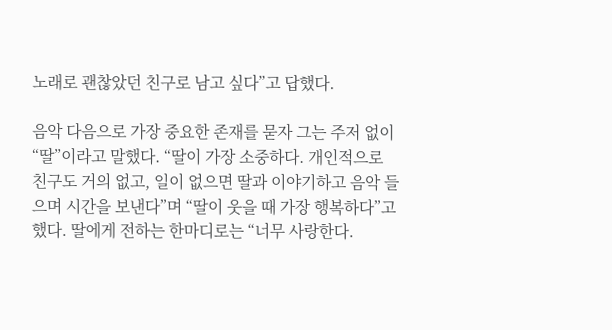노래로 괜찮았던 친구로 남고 싶다”고 답했다.

음악 다음으로 가장 중요한 존재를 묻자 그는 주저 없이 “딸”이라고 말했다. “딸이 가장 소중하다. 개인적으로 친구도 거의 없고, 일이 없으면 딸과 이야기하고 음악 들으며 시간을 보낸다”며 “딸이 웃을 때 가장 행복하다”고 했다. 딸에게 전하는 한마디로는 “너무 사랑한다.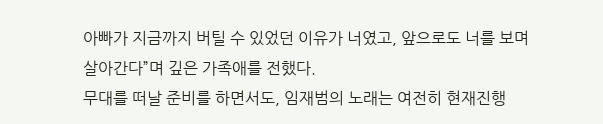아빠가 지금까지 버틸 수 있었던 이유가 너였고, 앞으로도 너를 보며 살아간다”며 깊은 가족애를 전했다.
무대를 떠날 준비를 하면서도, 임재범의 노래는 여전히 현재진행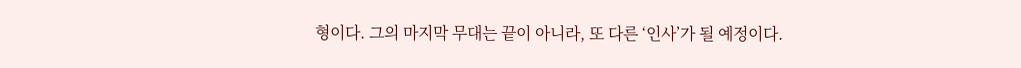형이다. 그의 마지막 무대는 끝이 아니라, 또 다른 ‘인사’가 될 예정이다.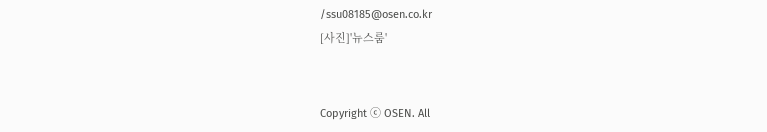/ssu08185@osen.co.kr
[사진]'뉴스룸'


Copyright ⓒ OSEN. All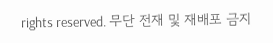rights reserved. 무단 전재 및 재배포 금지